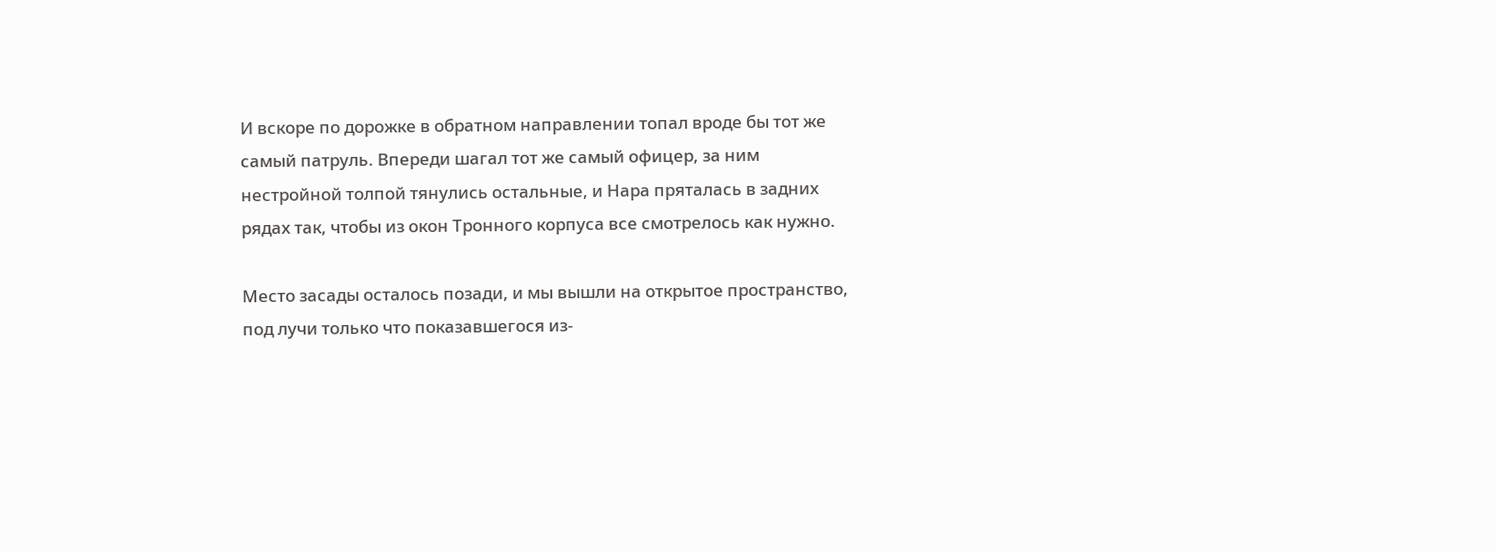И вскоре по дорожке в обратном направлении топал вроде бы тот же самый патруль. Впереди шагал тот же самый офицер, за ним нестройной толпой тянулись остальные, и Нара пряталась в задних рядах так, чтобы из окон Тронного корпуса все смотрелось как нужно.

Место засады осталось позади, и мы вышли на открытое пространство, под лучи только что показавшегося из-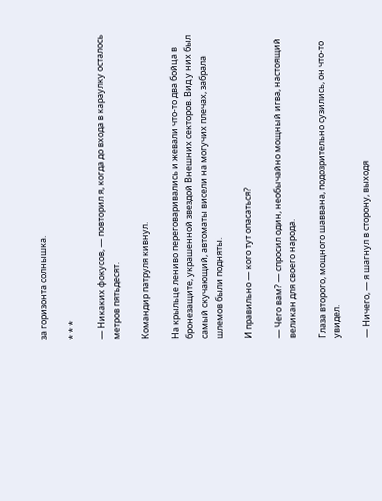за горизонта солнышка.

* * *

— Никаких фокусов, — повторил я, когда до входа в караулку осталось метров пятьдесят.

Командир патруля кивнул.

На крыльце лениво переговаривались и жевали что-то два бойца в бронезащите, украшенной звездой Внешних секторов. Вид у них был самый скучающий, автоматы висели на могучих плечах, забрала шлемов были подняты.

И правильно — кого тут опасаться?

— Чего вам? — спросил один, необычайно мощный игва, настоящий великан для своего народа.

Глаза второго, мощного шаввана, подозрительно сузились, он что-то увидел.

— Ничего, — я шагнул в сторону, выходя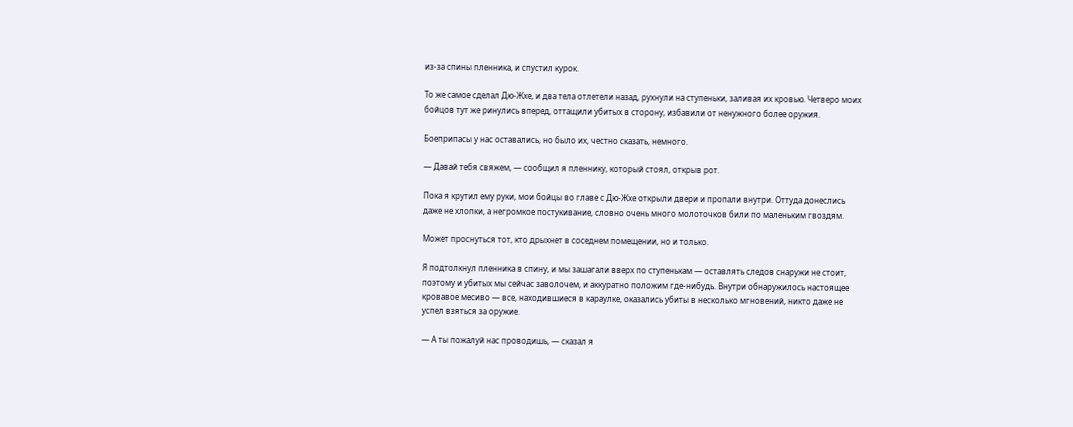из-за спины пленника, и спустил курок.

То же самое сделал Дю-Жхе, и два тела отлетели назад, рухнули на ступеньки, заливая их кровью. Четверо моих бойцов тут же ринулись вперед, оттащили убитых в сторону, избавили от ненужного более оружия.

Боеприпасы у нас оставались, но было их, честно сказать, немного.

— Давай тебя свяжем, — сообщил я пленнику, который стоял, открыв рот.

Пока я крутил ему руки, мои бойцы во главе с Дю-Жхе открыли двери и пропали внутри. Оттуда донеслись даже не хлопки, а негромкое постукивание, словно очень много молоточков били по маленьким гвоздям.

Может проснуться тот, кто дрыхнет в соседнем помещении, но и только.

Я подтолкнул пленника в спину, и мы зашагали вверх по ступенькам — оставлять следов снаружи не стоит, поэтому и убитых мы сейчас заволочем, и аккуратно положим где-нибудь. Внутри обнаружилось настоящее кровавое месиво — все, находившиеся в караулке, оказались убиты в несколько мгновений, никто даже не успел взяться за оружие.

— А ты пожалуй нас проводишь, — сказал я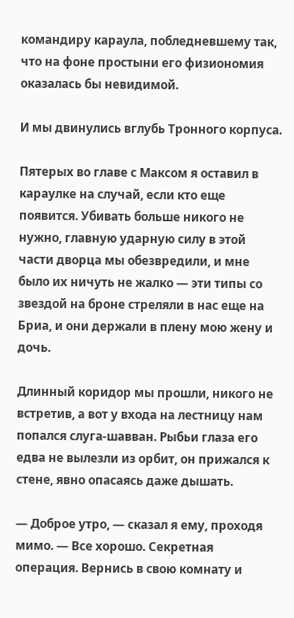командиру караула, побледневшему так, что на фоне простыни его физиономия оказалась бы невидимой.

И мы двинулись вглубь Тронного корпуса.

Пятерых во главе с Максом я оставил в караулке на случай, если кто еще появится. Убивать больше никого не нужно, главную ударную силу в этой части дворца мы обезвредили, и мне было их ничуть не жалко — эти типы со звездой на броне стреляли в нас еще на Бриа, и они держали в плену мою жену и дочь.

Длинный коридор мы прошли, никого не встретив, а вот у входа на лестницу нам попался слуга-шавван. Рыбьи глаза его едва не вылезли из орбит, он прижался к стене, явно опасаясь даже дышать.

— Доброе утро, — сказал я ему, проходя мимо. — Все хорошо. Секретная операция. Вернись в свою комнату и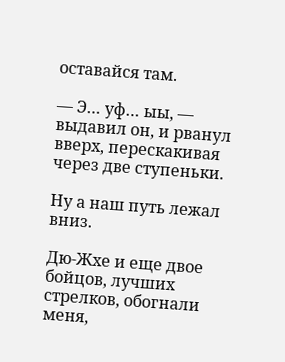оставайся там.

— Э… уф… ыы, — выдавил он, и рванул вверх, перескакивая через две ступеньки.

Ну а наш путь лежал вниз.

Дю-Жхе и еще двое бойцов, лучших стрелков, обогнали меня,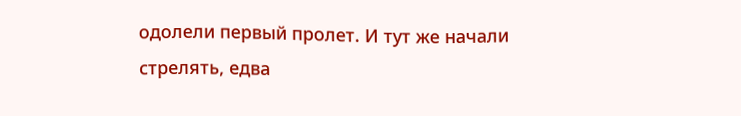одолели первый пролет. И тут же начали стрелять, едва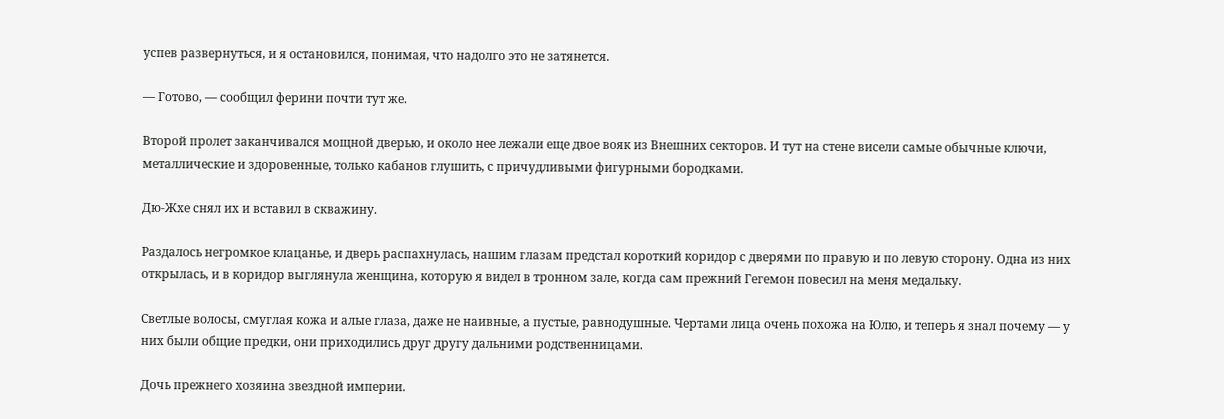успев развернуться, и я остановился, понимая, что надолго это не затянется.

— Готово, — сообщил ферини почти тут же.

Второй пролет заканчивался мощной дверью, и около нее лежали еще двое вояк из Внешних секторов. И тут на стене висели самые обычные ключи, металлические и здоровенные, только кабанов глушить, с причудливыми фигурными бородками.

Дю-Жхе снял их и вставил в скважину.

Раздалось негромкое клацанье, и дверь распахнулась, нашим глазам предстал короткий коридор с дверями по правую и по левую сторону. Одна из них открылась, и в коридор выглянула женщина, которую я видел в тронном зале, когда сам прежний Гегемон повесил на меня медальку.

Светлые волосы, смуглая кожа и алые глаза, даже не наивные, а пустые, равнодушные. Чертами лица очень похожа на Юлю, и теперь я знал почему — у них были общие предки, они приходились друг другу дальними родственницами.

Дочь прежнего хозяина звездной империи.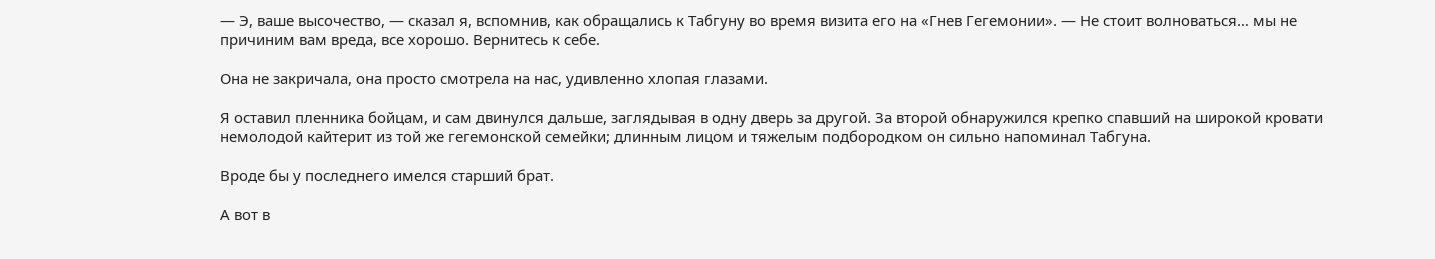— Э, ваше высочество, — сказал я, вспомнив, как обращались к Табгуну во время визита его на «Гнев Гегемонии». — Не стоит волноваться… мы не причиним вам вреда, все хорошо. Вернитесь к себе.

Она не закричала, она просто смотрела на нас, удивленно хлопая глазами.

Я оставил пленника бойцам, и сам двинулся дальше, заглядывая в одну дверь за другой. За второй обнаружился крепко спавший на широкой кровати немолодой кайтерит из той же гегемонской семейки; длинным лицом и тяжелым подбородком он сильно напоминал Табгуна.

Вроде бы у последнего имелся старший брат.

А вот в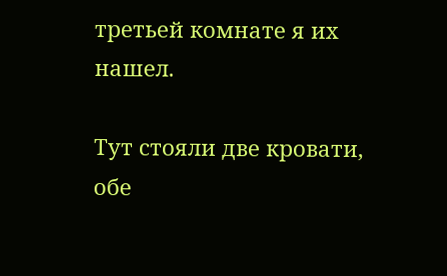третьей комнате я их нашел.

Тут стояли две кровати, обе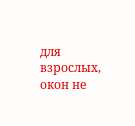для взрослых, окон не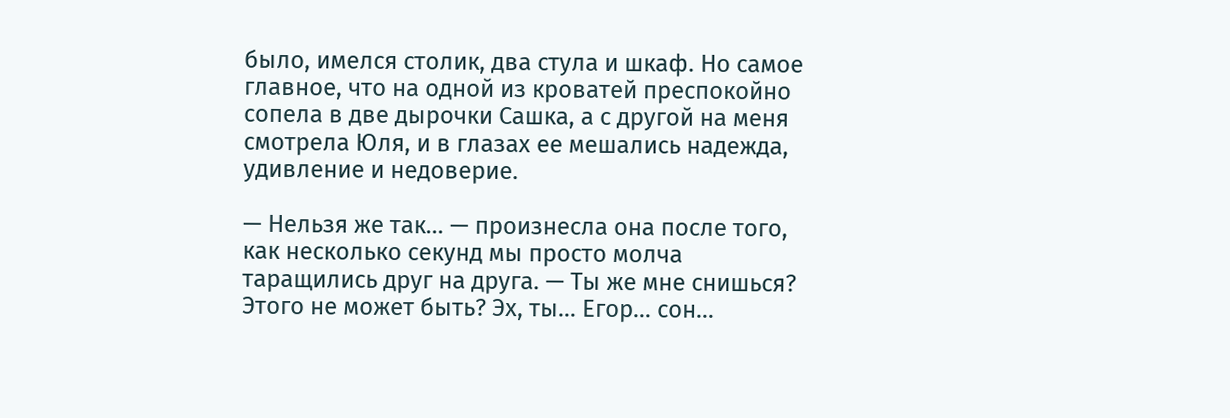было, имелся столик, два стула и шкаф. Но самое главное, что на одной из кроватей преспокойно сопела в две дырочки Сашка, а с другой на меня смотрела Юля, и в глазах ее мешались надежда, удивление и недоверие.

— Нельзя же так… — произнесла она после того, как несколько секунд мы просто молча таращились друг на друга. — Ты же мне снишься? Этого не может быть? Эх, ты… Егор… сон…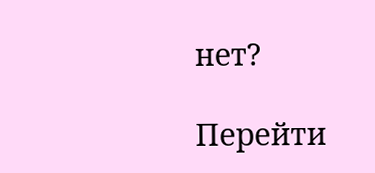нет?

Перейти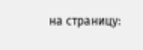на страницу: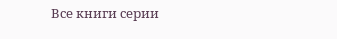Все книги серии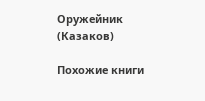Оружейник (Казаков)

Похожие книги